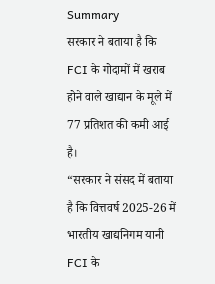Summary
सरकार ने बताया है कि FCI के गोदामों में खराब होने वाले खाद्यान के मूले में 77 प्रतिशत की कमी आई है।
“सरकार ने संसद में बताया है कि वित्तवर्ष 2025-26 में भारतीय खाद्यनिगम यानी FCI के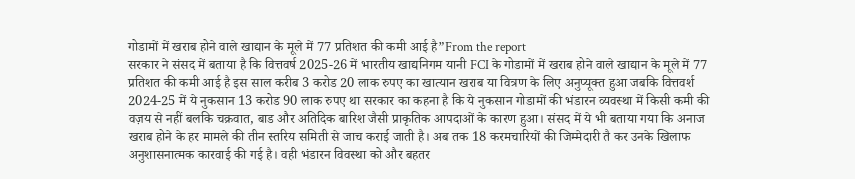गोडामों में खराब होने वाले खाद्यान के मूले में 77 प्रतिशत की कमी आई है”From the report
सरकार ने संसद में बताया है कि वित्तवर्ष 2025-26 में भारतीय खाद्यनिगम यानी FCI के गोडामों में खराब होने वाले खाद्यान के मूले में 77 प्रतिशत की कमी आई है इस साल करीब 3 करोड 20 लाक रुपए का खात्यान खराब या वित्रण के लिए अनुप्यूक्त हुआ जबकि वित्तवर्श 2024-25 में ये नुकसान 13 करोड 90 लाक रुपए था सरकार का कहना है कि ये नुकसान गोडामों की भंडारन व्यवस्था में किसी कमी की वज़य से नहीं बलकि चक्रवात, बाड और अतिदिक बारिश जैसी प्राकृतिक आपदाओं के कारण हुआ। संसद में ये भी बताया गया कि अनाज खराब होने के हर मामले की तीन स्तरिय समिती से जाच कराई जाती है। अब तक 18 करमचारियों की जिम्मेदारी तै कर उनके खिलाफ अनुशासनात्मक कारवाई की गई है। वही भंडारन विवस्था को और बहतर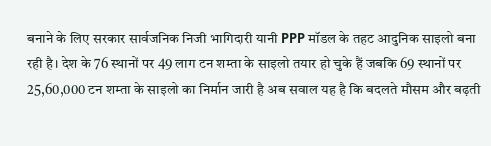बनाने के लिए सरकार सार्वजनिक निजी भागिदारी यानी PPP मॉडल के तहट आदुनिक साइलो बना रही है। देश के 76 स्थानों पर 49 लाग टन शम्ता के साइलो तयार हो चुके हैं जबकि 69 स्थानों पर 25,60,000 टन शम्ता के साइलो का निर्मान जारी है अब सवाल यह है कि बदलते मौसम और बढ़ती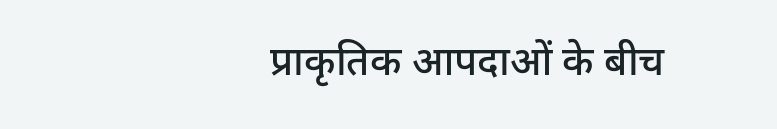प्राकृतिक आपदाओं के बीच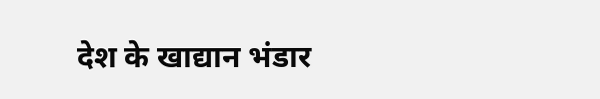देश के खाद्यान भंडार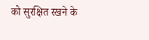को सुरक्षित रखने के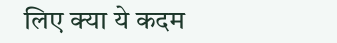लिए क्या ये कदम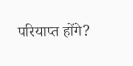परियाप्त होंगे?